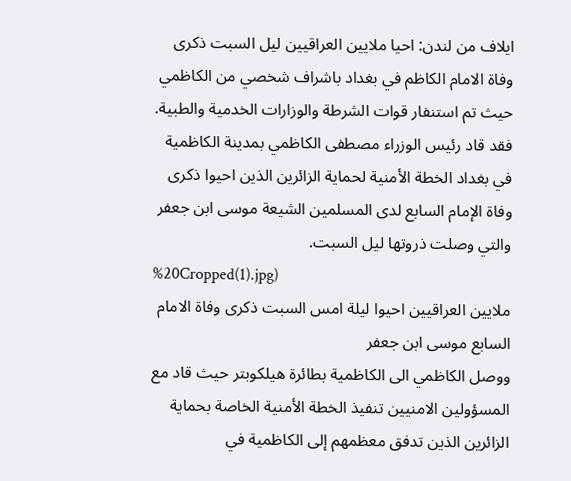ايلاف من لندن: احيا ملايين العراقيين ليل السبت ذكرى وفاة الامام الكاظم في بغداد باشراف شخصي من الكاظمي حيث تم استنفار قوات الشرطة والوزارات الخدمية والطبية.
فقد قاد رئيس الوزراء مصطفى الكاظمي بمدينة الكاظمية في بغداد الخطة الأمنية لحماية الزائرين الذين احيوا ذكرى وفاة الإمام السابع لدى المسلمين الشيعة موسى ابن جعفر والتي وصلت ذروتها ليل السبت.
%20Cropped(1).jpg)
ملايين العراقيين احيوا ليلة امس السبت ذكرى وفاة الامام السابع موسى ابن جعفر
ووصل الكاظمي الى الكاظمية بطائرة هيلكوبتر حيث قاد مع المسؤولين الامنيين تنفيذ الخطة الأمنية الخاصة بحماية الزائرين الذين تدفق معظمهم إلى الكاظمية في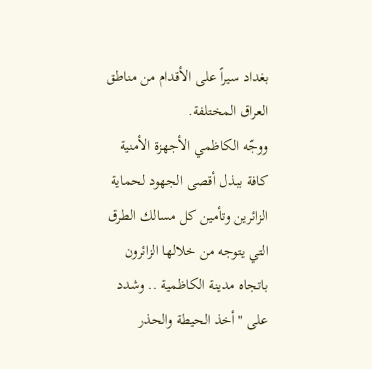بغداد سيراً على الأقدام من مناطق العراق المختلفة.
ووجّه الكاظمي الأجهزة الأمنية كافة ببذل أقصى الجهود لحماية الزائرين وتأمين كل مسالك الطرق التي يتوجه من خلالها الزائرون باتجاه مدينة الكاظمية .. وشدد على "أخذ الحيطة والحذر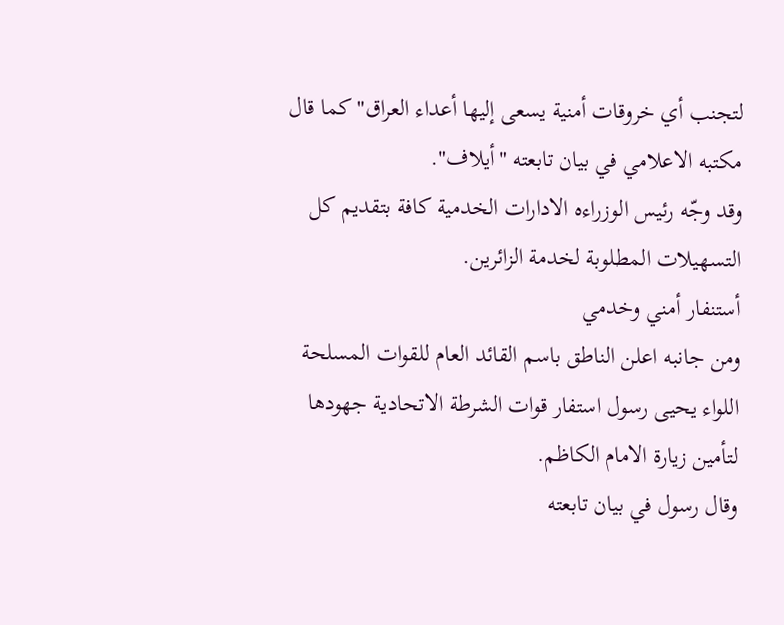لتجنب أي خروقات أمنية يسعى إليها أعداء العراق" كما قال مكتبه الاعلامي في بيان تابعته "أيلاف".
وقد وجّه رئيس الوزراءه الادارات الخدمية كافة بتقديم كل التسهيلات المطلوبة لخدمة الزائرين.
أستنفار أمني وخدمي
ومن جانبه اعلن الناطق باسم القائد العام للقوات المسلحة اللواء يحيى رسول استفار قوات الشرطة الاتحادية جهودها لتأمين زيارة الامام الكاظم.
وقال رسول في بيان تابعته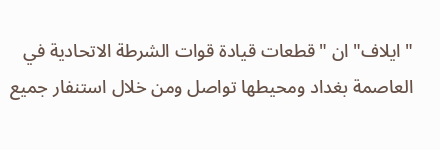"ايلاف" ان "قطعات قيادة قوات الشرطة الاتحادية في العاصمة بغداد ومحيطها تواصل ومن خلال استنفار جميع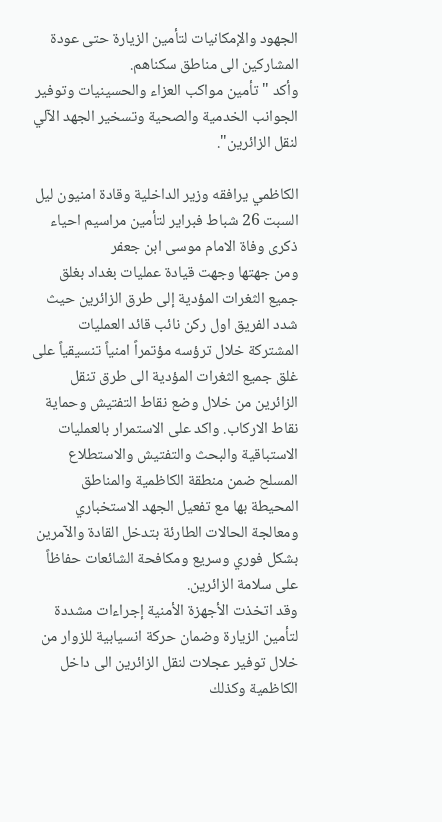الجهود والإمكانيات لتأمين الزيارة حتى عودة المشاركين الى مناطق سكناهم.
وأكد " تأمين مواكب العزاء والحسينيات وتوفير الجوانب الخدمية والصحية وتسخير الجهد الآلي لنقل الزائرين".

الكاظمي يرافقه وزير الداخلية وقادة امنيون ليل السبت 26 شباط فبراير لتأمين مراسيم احياء ذكرى وفاة الامام موسى ابن جعفر
ومن جهتها وجهت قيادة عمليات بغداد بغلق جميع الثغرات المؤدية إلى طرق الزائرين حيث شدد الفريق اول ركن نائب قائد العمليات المشتركة خلال ترؤسه مؤتمراً امنياً تنسيقياً على غلق جميع الثغرات المؤدية الى طرق تنقل الزائرين من خلال وضع نقاط التفتيش وحماية نقاط الاركاب. واكد على الاستمرار بالعمليات الاستباقية والبحث والتفتيش والاستطلاع المسلح ضمن منطقة الكاظمية والمناطق المحيطة بها مع تفعيل الجهد الاستخباري ومعالجة الحالات الطارئة بتدخل القادة والآمرين بشكل فوري وسريع ومكافحة الشائعات حفاظاً على سلامة الزائرين.
وقد اتخذت الأجهزة الأمنية إجراءات مشددة لتأمين الزيارة وضمان حركة انسيابية للزوار من خلال توفير عجلات لنقل الزائرين الى داخل الكاظمية وكذلك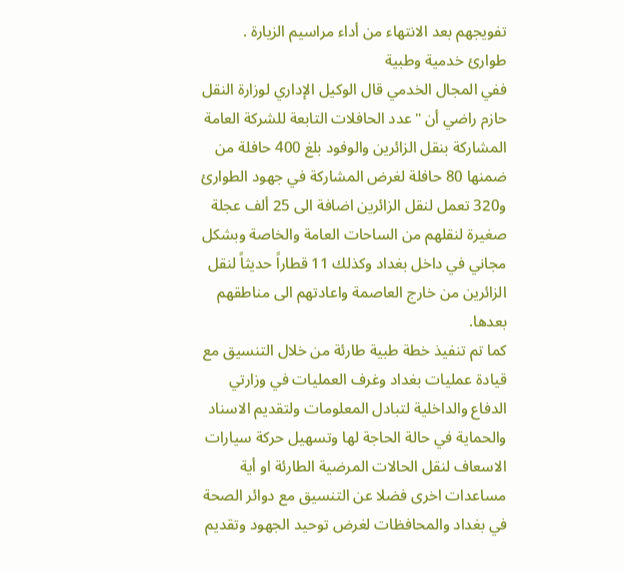تفويجهم بعد الانتهاء من أداء مراسيم الزيارة .
طوارئ خدمية وطبية
ففي المجال الخدمي قال الوكيل الإداري لوزارة النقل حازم راضي أن "عدد الحافلات التابعة للشركة العامة المشاركة بنقل الزائرين والوفود بلغ 400 حافلة من ضمنها 80 حافلة لغرض المشاركة في جهود الطوارئ و320 تعمل لنقل الزائرين اضافة الى 25 ألف عجلة صغيرة لنقلهم من الساحات العامة والخاصة وبشكل مجاني في داخل بغداد وكذلك 11 قطاراً حديثاً لنقل الزائرين من خارج العاصمة واعادتهم الى مناطقهم بعدها.
كما تم تنفيذ خطة طبية طارئة من خلال التنسيق مع قيادة عمليات بغداد وغرف العمليات في وزارتي الدفاع والداخلية لتبادل المعلومات ولتقديم الاسناد والحماية في حالة الحاجة لها وتسهيل حركة سيارات الاسعاف لنقل الحالات المرضية الطارئة او أية مساعدات اخرى فضلا عن التنسيق مع دوائر الصحة في بغداد والمحافظات لغرض توحيد الجهود وتقديم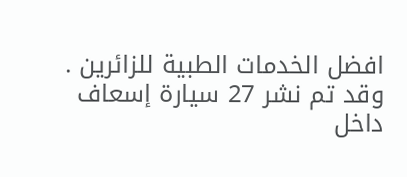افضل الخدمات الطبية للزائرين .
وقد تم نشر 27 سيارة إسعاف داخل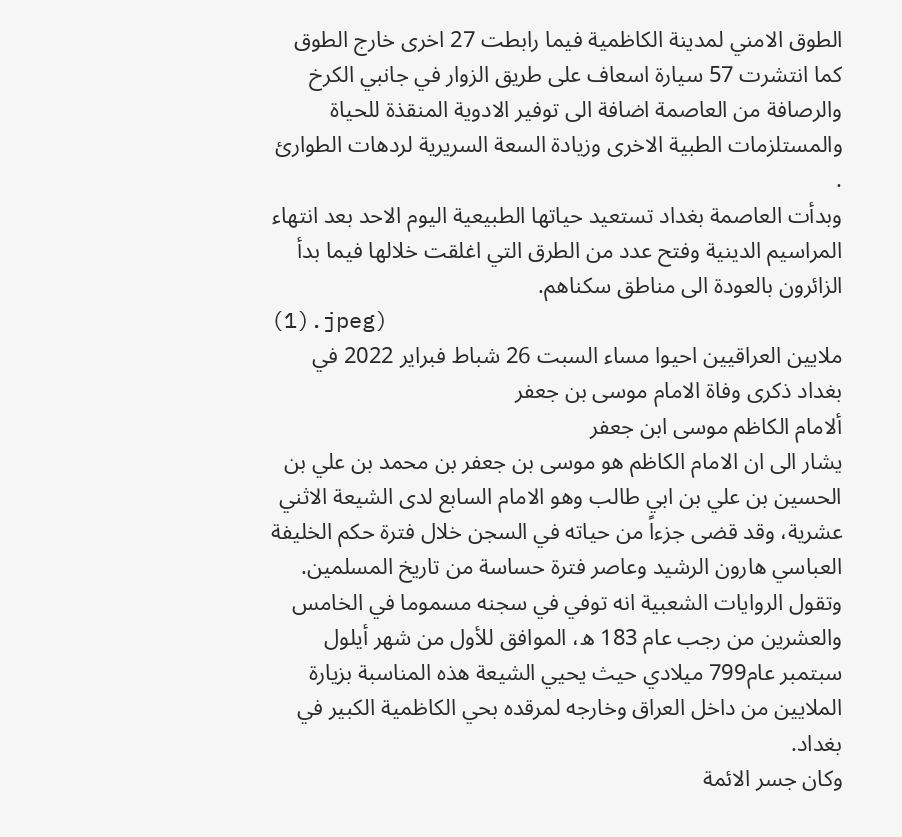الطوق الامني لمدينة الكاظمية فيما رابطت 27 اخرى خارج الطوق كما انتشرت 57 سيارة اسعاف على طريق الزوار في جانبي الكرخ والرصافة من العاصمة اضافة الى توفير الادوية المنقذة للحياة والمستلزمات الطبية الاخرى وزيادة السعة السريرية لردهات الطوارئ .
وبدأت العاصمة بغداد تستعيد حياتها الطبيعية اليوم الاحد بعد انتهاء المراسيم الدينية وفتح عدد من الطرق التي اغلقت خلالها فيما بدأ الزائرون بالعودة الى مناطق سكناهم.
(1).jpeg)
ملايين العراقيين احيوا مساء السبت 26 شباط فبراير 2022 في بغداد ذكرى وفاة الامام موسى بن جعفر
ألامام الكاظم موسى ابن جعفر
يشار الى ان الامام الكاظم هو موسى بن جعفر بن محمد بن علي بن الحسين بن علي بن ابي طالب وهو الامام السابع لدى الشيعة الاثني عشرية، وقد قضى جزءاً من حياته في السجن خلال فترة حكم الخليفة العباسي هارون الرشيد وعاصر فترة حساسة من تاريخ المسلمين.
وتقول الروايات الشعبية انه توفي في سجنه مسموما في الخامس والعشرين من رجب عام 183 ھ، الموافق للأول من شهر أيلول سبتمبر عام799 ميلادي حيث يحيي الشيعة هذه المناسبة بزيارة الملايين من داخل العراق وخارجه لمرقده بحي الكاظمية الكبير في بغداد.
وكان جسر الائمة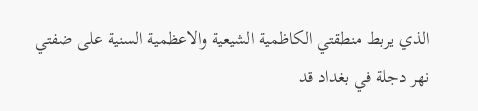الذي يربط منطقتي الكاظمية الشيعية والاعظمية السنية على ضفتي نهر دجلة في بغداد قد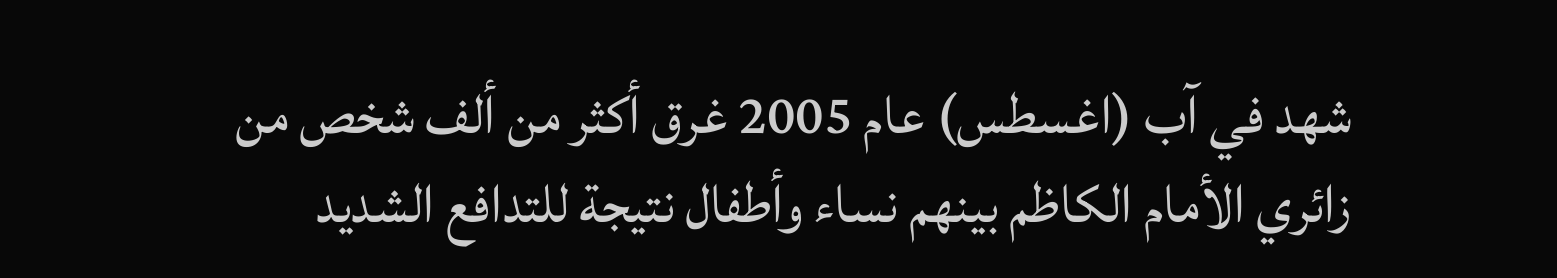شهد في آب (اغسطس) عام 2005 غرق أكثر من ألف شخص من زائري الأمام الكاظم بينهم نساء وأطفال نتيجة للتدافع الشديد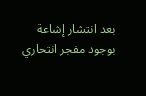بعد انتشار إشاعة بوجود مفجر انتحاري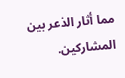مما أثار الذعر بين المشاركين.